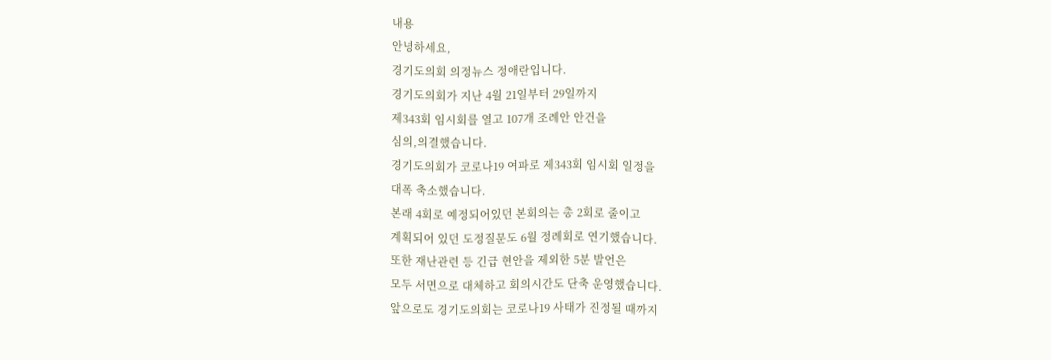내용
안녕하세요,
경기도의회 의정뉴스 정애란입니다.
경기도의회가 지난 4월 21일부터 29일까지
제343회 임시회를 열고 107개 조례안 안건을
심의,의결했습니다.
경기도의회가 코로나19 여파로 제343회 임시회 일정을
대폭 축소했습니다.
본래 4회로 예정되어있던 본회의는 총 2회로 줄이고
계획되어 있던 도정질문도 6월 정례회로 연기했습니다.
또한 재난관련 등 긴급 현안을 제외한 5분 발언은
모두 서면으로 대체하고 회의시간도 단축 운영했습니다.
앞으로도 경기도의회는 코로나19 사태가 진정될 때까지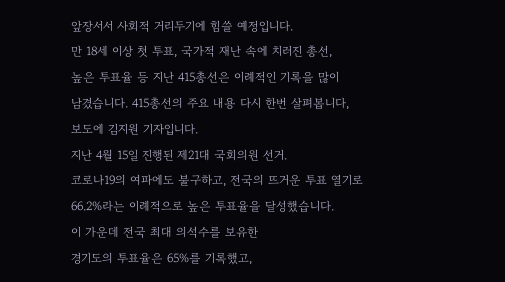앞장서서 사회적 거리두기에 힘쓸 예정입니다.
만 18세 이상 첫 투표, 국가적 재난 속에 치러진 총선,
높은 투표율 등 지난 415총선은 이례적인 기록을 많이
남겼습니다. 415총선의 주요 내용 다시 한번 살펴봅니다,
보도에 김지원 기자입니다.
지난 4월 15일 진행된 제21대 국회의원 선거.
코로나19의 여파에도 불구하고, 전국의 뜨거운 투표 열기로
66.2%라는 이례적으로 높은 투표율을 달성했습니다.
이 가운데 전국 최대 의석수를 보유한
경기도의 투표율은 65%를 기록했고,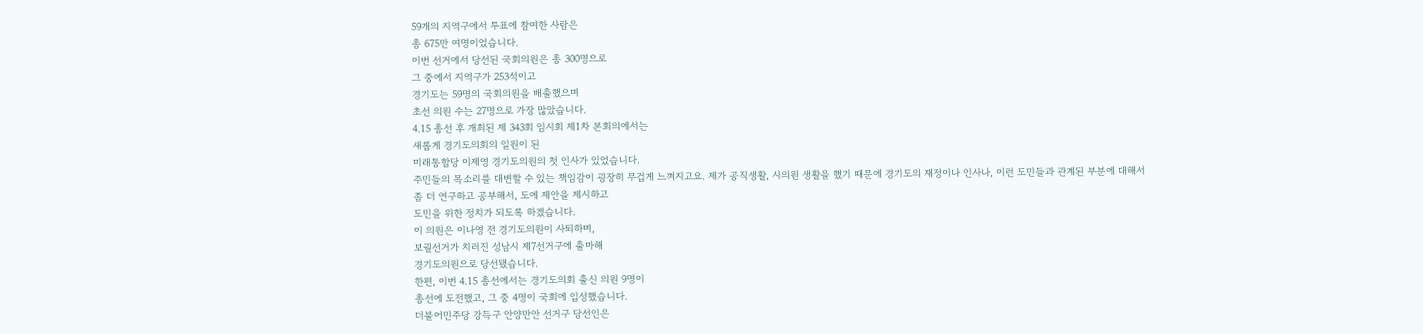59개의 지역구에서 투표에 참여한 사람은
총 675만 여명이었습니다.
이번 선거에서 당선된 국회의원은 총 300명으로
그 중에서 지역구가 253석이고
경기도는 59명의 국회의원을 배출했으며
초선 의원 수는 27명으로 가장 많았습니다.
4.15 총선 후 개최된 제 343회 임시회 제1차 본회의에서는
새롭게 경기도의회의 일원이 된
미래통합당 이제영 경기도의원의 첫 인사가 있었습니다.
주민들의 목소리를 대변할 수 있는 책임감이 굉장히 무겁게 느껴지고요. 제가 공직생활, 시의원 생활을 했기 때문에 경기도의 재정이나 인사나, 이런 도민들과 관계된 부분에 대해서
좀 더 연구하고 공부해서, 도에 제안을 제시하고
도민을 위한 정치가 되도록 하겠습니다.
이 의원은 이나영 전 경기도의원이 사퇴하며,
보궐선거가 치러진 성남시 제7선거구에 출마해
경기도의원으로 당선됐습니다.
한편, 이번 4.15 총선에서는 경기도의회 출신 의원 9명이
총선에 도전했고, 그 중 4명이 국회에 입성했습니다.
더불어민주당 강득구 안양만안 선거구 당선인은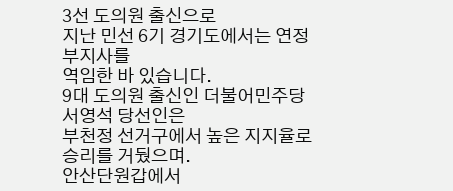3선 도의원 출신으로
지난 민선 6기 경기도에서는 연정부지사를
역임한 바 있습니다.
9대 도의원 출신인 더불어민주당 서영석 당선인은
부천정 선거구에서 높은 지지율로 승리를 거뒀으며.
안산단원갑에서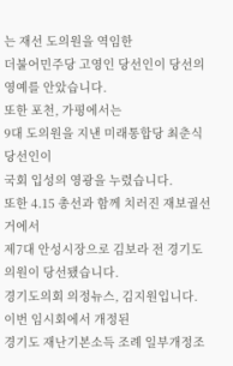는 재선 도의원을 역임한
더불어민주당 고영인 당선인이 당선의 영예를 안았습니다.
또한 포천, 가평에서는
9대 도의원을 지낸 미래통합당 최춘식 당선인이
국회 입성의 영광을 누렸습니다.
또한 4.15 총선과 함께 치러진 재보궐선거에서
제7대 안성시장으로 김보라 전 경기도의원이 당선됐습니다.
경기도의회 의정뉴스, 김지원입니다.
이번 임시회에서 개정된
경기도 재난기본소득 조례 일부개정조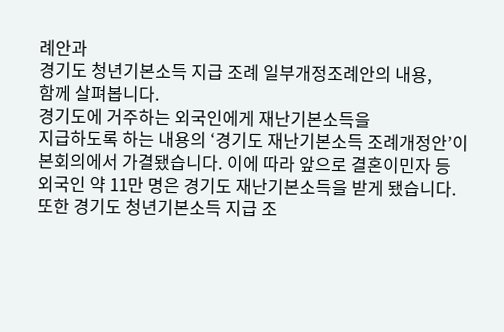례안과
경기도 청년기본소득 지급 조례 일부개정조례안의 내용,
함께 살펴봅니다.
경기도에 거주하는 외국인에게 재난기본소득을
지급하도록 하는 내용의 ‘경기도 재난기본소득 조례개정안’이
본회의에서 가결됐습니다. 이에 따라 앞으로 결혼이민자 등
외국인 약 11만 명은 경기도 재난기본소득을 받게 됐습니다.
또한 경기도 청년기본소득 지급 조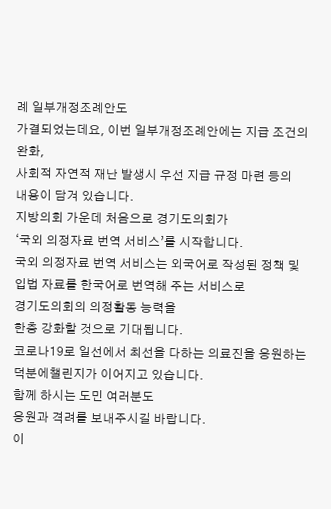례 일부개정조례안도
가결되었는데요, 이번 일부개정조례안에는 지급 조건의 완화,
사회적 자연적 재난 발생시 우선 지급 규정 마련 등의
내용이 담겨 있습니다.
지방의회 가운데 처음으로 경기도의회가
‘국외 의정자료 번역 서비스’를 시작합니다.
국외 의정자료 번역 서비스는 외국어로 작성된 정책 및
입법 자료를 한국어로 번역해 주는 서비스로
경기도의회의 의정활동 능력을
한층 강화할 것으로 기대됩니다.
코로나19로 일선에서 최선을 다하는 의료진을 응원하는
덕분에챌린지가 이어지고 있습니다.
함께 하시는 도민 여러분도
응원과 격려를 보내주시길 바랍니다.
이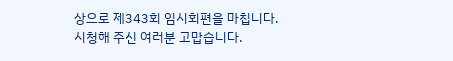상으로 제343회 임시회편을 마칩니다.
시청해 주신 여러분 고맙습니다.